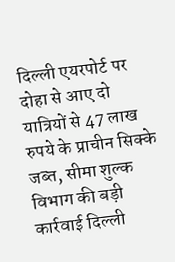दिल्ली एयरपोर्ट पर दोहा से आए दो यात्रियों से 47 लाख रुपये के प्राचीन सिक्के जब्त, सीमा शुल्क विभाग की बड़ी कार्रवाई दिल्ली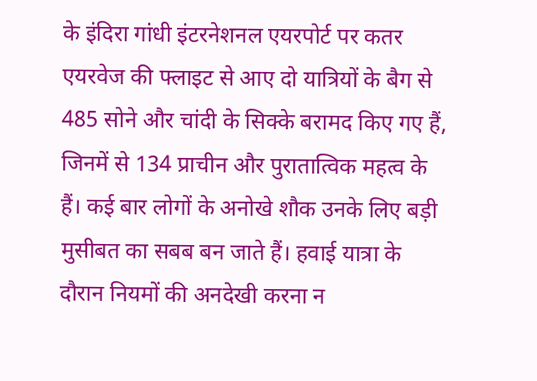के इंदिरा गांधी इंटरनेशनल एयरपोर्ट पर कतर एयरवेज की फ्लाइट से आए दो यात्रियों के बैग से 485 सोने और चांदी के सिक्के बरामद किए गए हैं, जिनमें से 134 प्राचीन और पुरातात्विक महत्व के हैं। कई बार लोगों के अनोखे शौक उनके लिए बड़ी मुसीबत का सबब बन जाते हैं। हवाई यात्रा के दौरान नियमों की अनदेखी करना न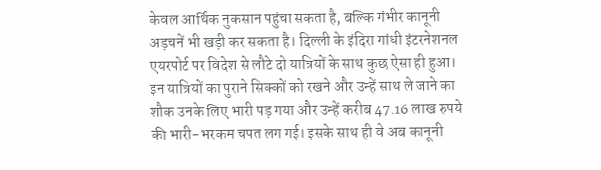केवल आर्थिक नुकसान पहुंचा सकता है, बल्कि गंभीर कानूनी अड़चनें भी खड़ी कर सकता है। दिल्ली के इंदिरा गांधी इंटरनेशनल एयरपोर्ट पर विदेश से लौटे दो यात्रियों के साथ कुछ ऐसा ही हुआ। इन यात्रियों का पुराने सिक्कों को रखने और उन्हें साथ ले जाने का शौक उनके लिए भारी पड़ गया और उन्हें करीब 47.16 लाख रुपये की भारी-भरकम चपत लग गई। इसके साथ ही वे अब कानूनी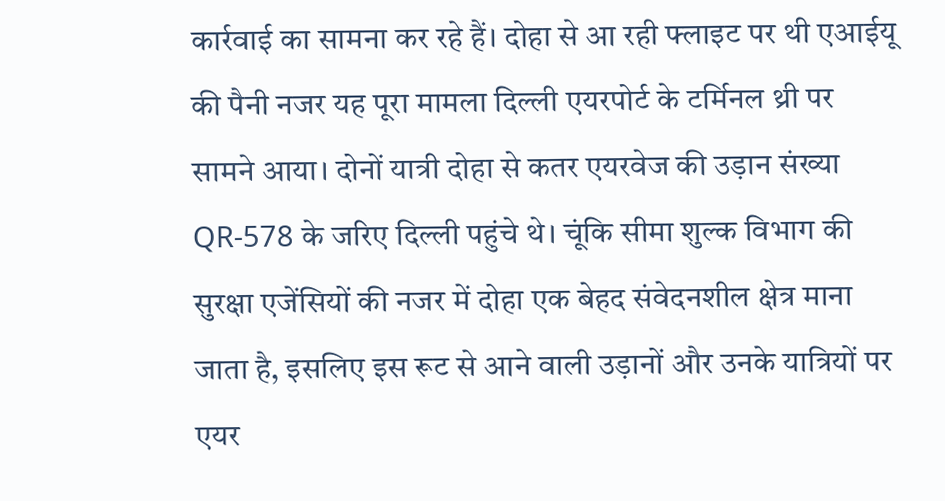कार्रवाई का सामना कर रहे हैं। दोहा से आ रही फ्लाइट पर थी एआईयू की पैनी नजर यह पूरा मामला दिल्ली एयरपोर्ट के टर्मिनल थ्री पर सामने आया। दोनों यात्री दोहा से कतर एयरवेज की उड़ान संख्या QR-578 के जरिए दिल्ली पहुंचे थे। चूंकि सीमा शुल्क विभाग की सुरक्षा एजेंसियों की नजर में दोहा एक बेहद संवेदनशील क्षेत्र माना जाता है, इसलिए इस रूट से आने वाली उड़ानों और उनके यात्रियों पर एयर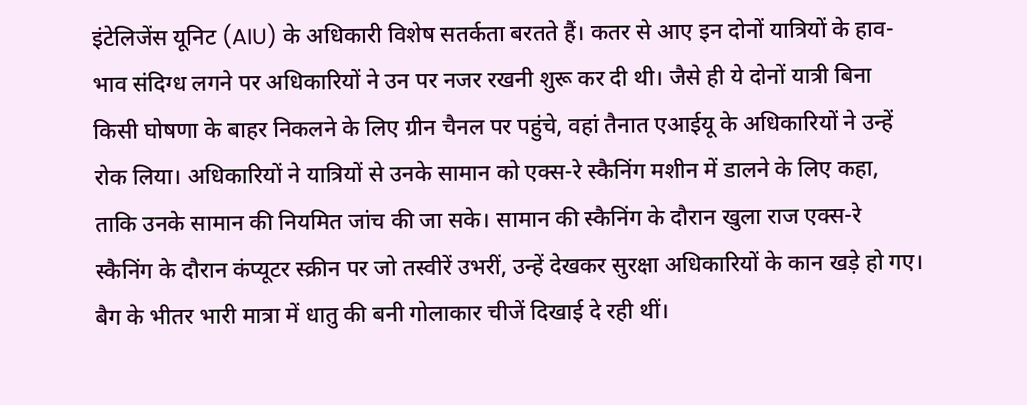इंटेलिजेंस यूनिट (AIU) के अधिकारी विशेष सतर्कता बरतते हैं। कतर से आए इन दोनों यात्रियों के हाव-भाव संदिग्ध लगने पर अधिकारियों ने उन पर नजर रखनी शुरू कर दी थी। जैसे ही ये दोनों यात्री बिना किसी घोषणा के बाहर निकलने के लिए ग्रीन चैनल पर पहुंचे, वहां तैनात एआईयू के अधिकारियों ने उन्हें रोक लिया। अधिकारियों ने यात्रियों से उनके सामान को एक्स-रे स्कैनिंग मशीन में डालने के लिए कहा, ताकि उनके सामान की नियमित जांच की जा सके। सामान की स्कैनिंग के दौरान खुला राज एक्स-रे स्कैनिंग के दौरान कंप्यूटर स्क्रीन पर जो तस्वीरें उभरीं, उन्हें देखकर सुरक्षा अधिकारियों के कान खड़े हो गए। बैग के भीतर भारी मात्रा में धातु की बनी गोलाकार चीजें दिखाई दे रही थीं।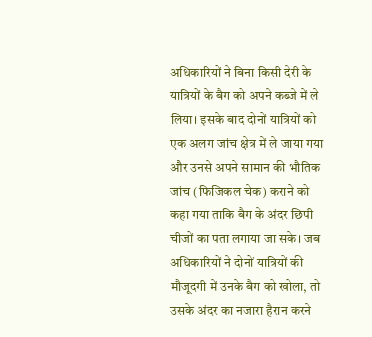अधिकारियों ने बिना किसी देरी के यात्रियों के बैग को अपने कब्जे में ले लिया। इसके बाद दोनों यात्रियों को एक अलग जांच क्षेत्र में ले जाया गया और उनसे अपने सामान की भौतिक जांच (फिजिकल चेक) कराने को कहा गया ताकि बैग के अंदर छिपी चीजों का पता लगाया जा सके। जब अधिकारियों ने दोनों यात्रियों की मौजूदगी में उनके बैग को खोला, तो उसके अंदर का नजारा हैरान करने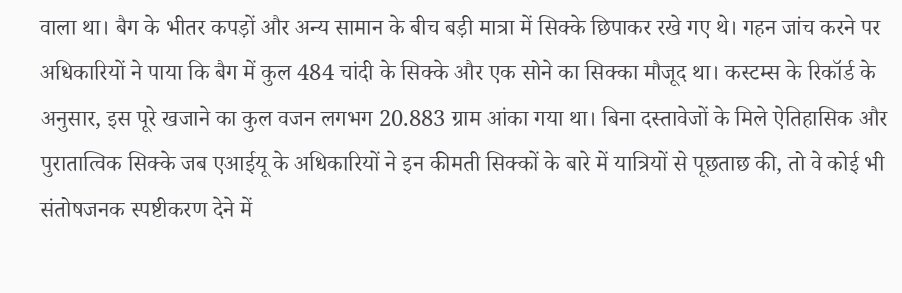वाला था। बैग के भीतर कपड़ों और अन्य सामान के बीच बड़ी मात्रा में सिक्के छिपाकर रखे गए थे। गहन जांच करने पर अधिकारियों ने पाया कि बैग में कुल 484 चांदी के सिक्के और एक सोने का सिक्का मौजूद था। कस्टम्स के रिकॉर्ड के अनुसार, इस पूरे खजाने का कुल वजन लगभग 20.883 ग्राम आंका गया था। बिना दस्तावेजों के मिले ऐतिहासिक और पुरातात्विक सिक्के जब एआईयू के अधिकारियों ने इन कीमती सिक्कों के बारे में यात्रियों से पूछताछ की, तो वे कोई भी संतोषजनक स्पष्टीकरण देने में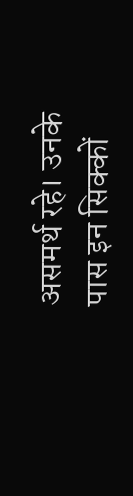असमर्थ रहे। उनके पास इन सिक्कों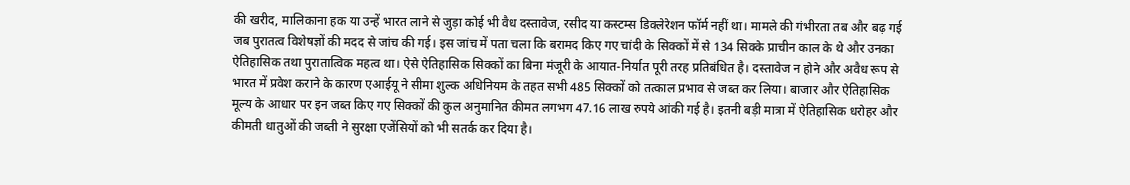की खरीद, मालिकाना हक या उन्हें भारत लाने से जुड़ा कोई भी वैध दस्तावेज, रसीद या कस्टम्स डिक्लेरेशन फॉर्म नहीं था। मामले की गंभीरता तब और बढ़ गई जब पुरातत्व विशेषज्ञों की मदद से जांच की गई। इस जांच में पता चला कि बरामद किए गए चांदी के सिक्कों में से 134 सिक्के प्राचीन काल के थे और उनका ऐतिहासिक तथा पुरातात्विक महत्व था। ऐसे ऐतिहासिक सिक्कों का बिना मंजूरी के आयात-निर्यात पूरी तरह प्रतिबंधित है। दस्तावेज न होने और अवैध रूप से भारत में प्रवेश कराने के कारण एआईयू ने सीमा शुल्क अधिनियम के तहत सभी 485 सिक्कों को तत्काल प्रभाव से जब्त कर लिया। बाजार और ऐतिहासिक मूल्य के आधार पर इन जब्त किए गए सिक्कों की कुल अनुमानित कीमत लगभग 47.16 लाख रुपये आंकी गई है। इतनी बड़ी मात्रा में ऐतिहासिक धरोहर और कीमती धातुओं की जब्ती ने सुरक्षा एजेंसियों को भी सतर्क कर दिया है।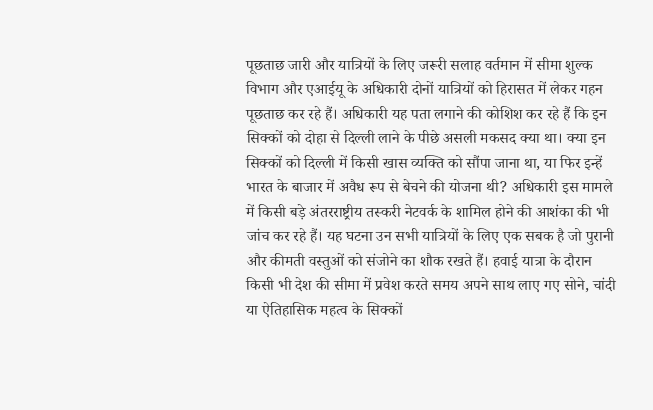पूछताछ जारी और यात्रियों के लिए जरूरी सलाह वर्तमान में सीमा शुल्क विभाग और एआईयू के अधिकारी दोनों यात्रियों को हिरासत में लेकर गहन पूछताछ कर रहे हैं। अधिकारी यह पता लगाने की कोशिश कर रहे हैं कि इन सिक्कों को दोहा से दिल्ली लाने के पीछे असली मकसद क्या था। क्या इन सिक्कों को दिल्ली में किसी खास व्यक्ति को सौंपा जाना था, या फिर इन्हें भारत के बाजार में अवैध रूप से बेचने की योजना थी? अधिकारी इस मामले में किसी बड़े अंतरराष्ट्रीय तस्करी नेटवर्क के शामिल होने की आशंका की भी जांच कर रहे हैं। यह घटना उन सभी यात्रियों के लिए एक सबक है जो पुरानी और कीमती वस्तुओं को संजोने का शौक रखते हैं। हवाई यात्रा के दौरान किसी भी देश की सीमा में प्रवेश करते समय अपने साथ लाए गए सोने, चांदी या ऐतिहासिक महत्व के सिक्कों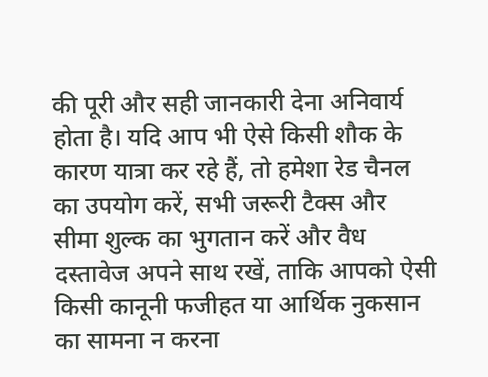की पूरी और सही जानकारी देना अनिवार्य होता है। यदि आप भी ऐसे किसी शौक के कारण यात्रा कर रहे हैं, तो हमेशा रेड चैनल का उपयोग करें, सभी जरूरी टैक्स और सीमा शुल्क का भुगतान करें और वैध दस्तावेज अपने साथ रखें, ताकि आपको ऐसी किसी कानूनी फजीहत या आर्थिक नुकसान का सामना न करना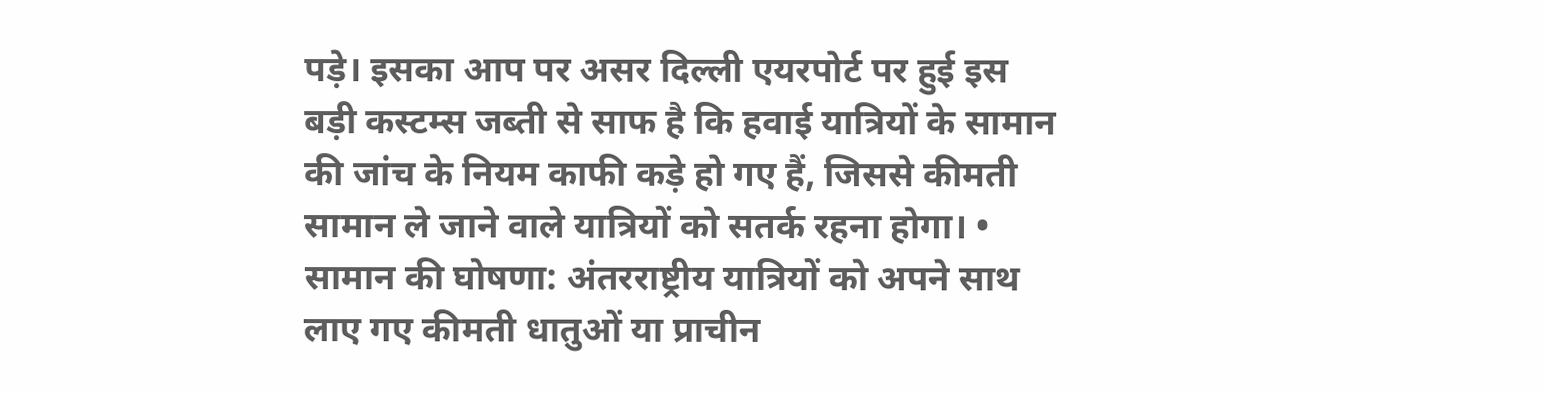पड़े। इसका आप पर असर दिल्ली एयरपोर्ट पर हुई इस बड़ी कस्टम्स जब्ती से साफ है कि हवाई यात्रियों के सामान की जांच के नियम काफी कड़े हो गए हैं, जिससे कीमती सामान ले जाने वाले यात्रियों को सतर्क रहना होगा। • सामान की घोषणा: अंतरराष्ट्रीय यात्रियों को अपने साथ लाए गए कीमती धातुओं या प्राचीन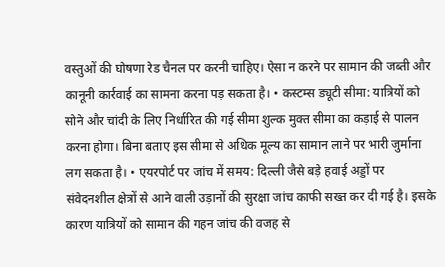वस्तुओं की घोषणा रेड चैनल पर करनी चाहिए। ऐसा न करने पर सामान की जब्ती और कानूनी कार्रवाई का सामना करना पड़ सकता है। • कस्टम्स ड्यूटी सीमा: यात्रियों को सोने और चांदी के लिए निर्धारित की गई सीमा शुल्क मुक्त सीमा का कड़ाई से पालन करना होगा। बिना बताए इस सीमा से अधिक मूल्य का सामान लाने पर भारी जुर्माना लग सकता है। • एयरपोर्ट पर जांच में समय: दिल्ली जैसे बड़े हवाई अड्डों पर संवेदनशील क्षेत्रों से आने वाली उड़ानों की सुरक्षा जांच काफी सख्त कर दी गई है। इसके कारण यात्रियों को सामान की गहन जांच की वजह से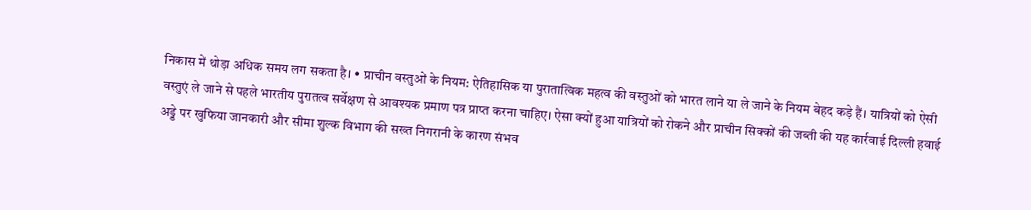निकास में थोड़ा अधिक समय लग सकता है। • प्राचीन वस्तुओं के नियम: ऐतिहासिक या पुरातात्विक महत्व की वस्तुओं को भारत लाने या ले जाने के नियम बेहद कड़े हैं। यात्रियों को ऐसी वस्तुएं ले जाने से पहले भारतीय पुरातत्व सर्वेक्षण से आवश्यक प्रमाण पत्र प्राप्त करना चाहिए। ऐसा क्यों हुआ यात्रियों को रोकने और प्राचीन सिक्कों की जब्ती की यह कार्रवाई दिल्ली हवाई अड्डे पर खुफिया जानकारी और सीमा शुल्क विभाग की सख्त निगरानी के कारण संभव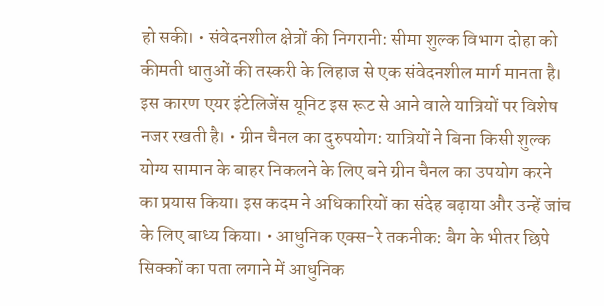हो सकी। • संवेदनशील क्षेत्रों की निगरानी: सीमा शुल्क विभाग दोहा को कीमती धातुओं की तस्करी के लिहाज से एक संवेदनशील मार्ग मानता है। इस कारण एयर इंटेलिजेंस यूनिट इस रूट से आने वाले यात्रियों पर विशेष नजर रखती है। • ग्रीन चैनल का दुरुपयोग: यात्रियों ने बिना किसी शुल्क योग्य सामान के बाहर निकलने के लिए बने ग्रीन चैनल का उपयोग करने का प्रयास किया। इस कदम ने अधिकारियों का संदेह बढ़ाया और उन्हें जांच के लिए बाध्य किया। • आधुनिक एक्स-रे तकनीक: बैग के भीतर छिपे सिक्कों का पता लगाने में आधुनिक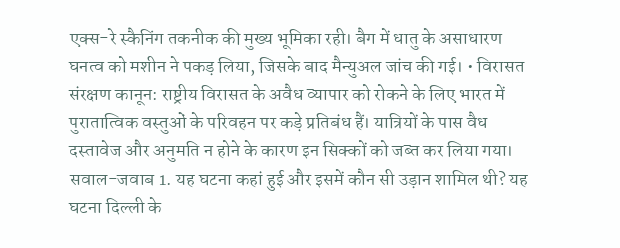एक्स-रे स्कैनिंग तकनीक की मुख्य भूमिका रही। बैग में धातु के असाधारण घनत्व को मशीन ने पकड़ लिया, जिसके बाद मैन्युअल जांच की गई। • विरासत संरक्षण कानून: राष्ट्रीय विरासत के अवैध व्यापार को रोकने के लिए भारत में पुरातात्विक वस्तुओं के परिवहन पर कड़े प्रतिबंध हैं। यात्रियों के पास वैध दस्तावेज और अनुमति न होने के कारण इन सिक्कों को जब्त कर लिया गया। सवाल-जवाब 1. यह घटना कहां हुई और इसमें कौन सी उड़ान शामिल थी? यह घटना दिल्ली के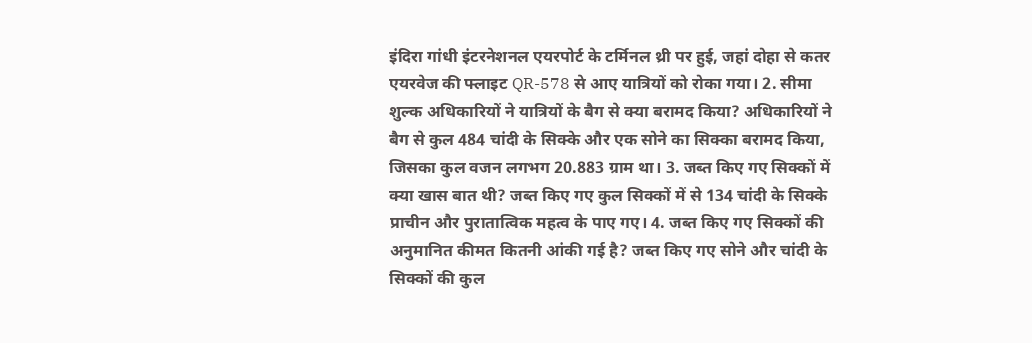इंदिरा गांधी इंटरनेशनल एयरपोर्ट के टर्मिनल थ्री पर हुई, जहां दोहा से कतर एयरवेज की फ्लाइट QR-578 से आए यात्रियों को रोका गया। 2. सीमा शुल्क अधिकारियों ने यात्रियों के बैग से क्या बरामद किया? अधिकारियों ने बैग से कुल 484 चांदी के सिक्के और एक सोने का सिक्का बरामद किया, जिसका कुल वजन लगभग 20.883 ग्राम था। 3. जब्त किए गए सिक्कों में क्या खास बात थी? जब्त किए गए कुल सिक्कों में से 134 चांदी के सिक्के प्राचीन और पुरातात्विक महत्व के पाए गए। 4. जब्त किए गए सिक्कों की अनुमानित कीमत कितनी आंकी गई है? जब्त किए गए सोने और चांदी के सिक्कों की कुल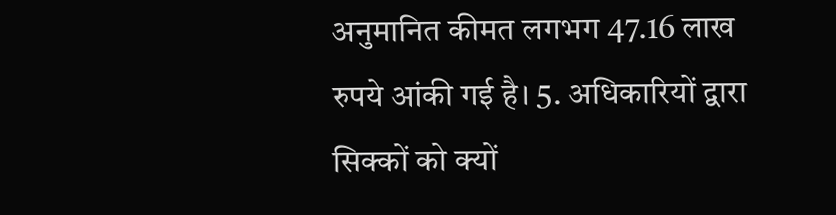अनुमानित कीमत लगभग 47.16 लाख रुपये आंकी गई है। 5. अधिकारियों द्वारा सिक्कों को क्यों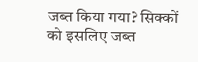जब्त किया गया? सिक्कों को इसलिए जब्त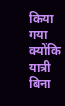किया गया क्योंकि यात्री बिना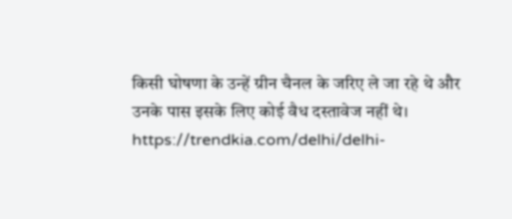किसी घोषणा के उन्हें ग्रीन चैनल के जरिए ले जा रहे थे और उनके पास इसके लिए कोई वैध दस्तावेज नहीं थे। https://trendkia.com/delhi/delhi-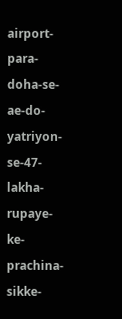airport-para-doha-se-ae-do-yatriyon-se-47-lakha-rupaye-ke-prachina-sikke-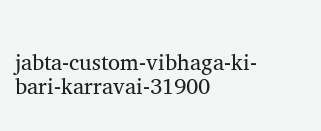jabta-custom-vibhaga-ki-bari-karravai-31900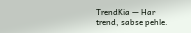TrendKia — Har trend, sabse pehle.